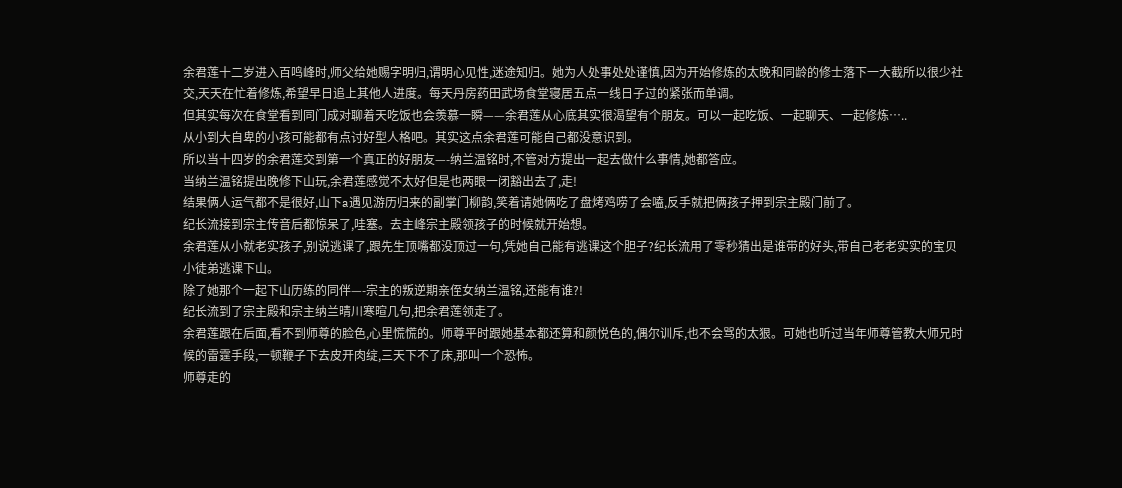余君莲十二岁进入百鸣峰时,师父给她赐字明归,谓明心见性,迷途知归。她为人处事处处谨慎,因为开始修炼的太晚和同龄的修士落下一大截所以很少社交,天天在忙着修炼,希望早日追上其他人进度。每天丹房药田武场食堂寝居五点一线日子过的紧张而单调。
但其实每次在食堂看到同门成对聊着天吃饭也会羡慕一瞬——余君莲从心底其实很渴望有个朋友。可以一起吃饭、一起聊天、一起修炼…..
从小到大自卑的小孩可能都有点讨好型人格吧。其实这点余君莲可能自己都没意识到。
所以当十四岁的余君莲交到第一个真正的好朋友—-纳兰温铭时,不管对方提出一起去做什么事情,她都答应。
当纳兰温铭提出晚修下山玩,余君莲感觉不太好但是也两眼一闭豁出去了,走!
结果俩人运气都不是很好,山下a遇见游历归来的副掌门柳韵,笑着请她俩吃了盘烤鸡唠了会嗑,反手就把俩孩子押到宗主殿门前了。
纪长流接到宗主传音后都惊呆了,哇塞。去主峰宗主殿领孩子的时候就开始想。
余君莲从小就老实孩子,别说逃课了,跟先生顶嘴都没顶过一句,凭她自己能有逃课这个胆子?纪长流用了零秒猜出是谁带的好头,带自己老老实实的宝贝小徒弟逃课下山。
除了她那个一起下山历练的同伴—-宗主的叛逆期亲侄女纳兰温铭,还能有谁?!
纪长流到了宗主殿和宗主纳兰晴川寒暄几句,把余君莲领走了。
余君莲跟在后面,看不到师尊的脸色,心里慌慌的。师尊平时跟她基本都还算和颜悦色的,偶尔训斥,也不会骂的太狠。可她也听过当年师尊管教大师兄时候的雷霆手段,一顿鞭子下去皮开肉绽,三天下不了床,那叫一个恐怖。
师尊走的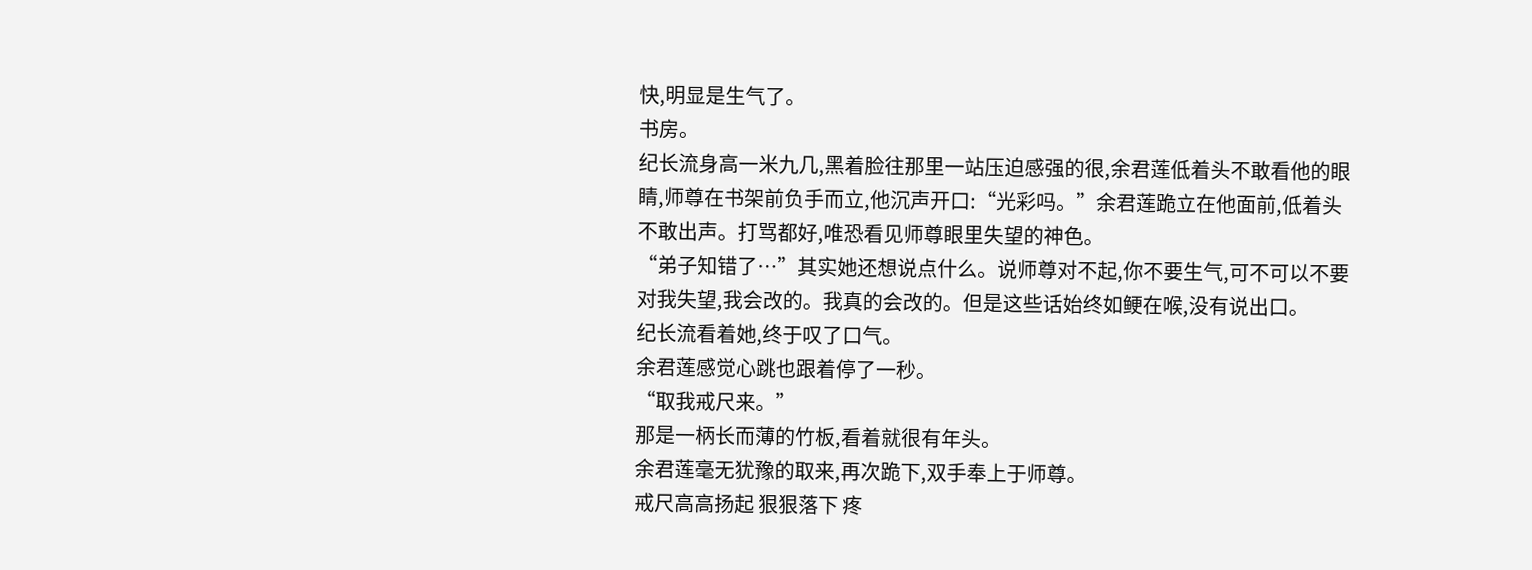快,明显是生气了。
书房。
纪长流身高一米九几,黑着脸往那里一站压迫感强的很,余君莲低着头不敢看他的眼睛,师尊在书架前负手而立,他沉声开口:“光彩吗。”余君莲跪立在他面前,低着头不敢出声。打骂都好,唯恐看见师尊眼里失望的神色。
“弟子知错了…”其实她还想说点什么。说师尊对不起,你不要生气,可不可以不要对我失望,我会改的。我真的会改的。但是这些话始终如鲠在喉,没有说出口。
纪长流看着她,终于叹了口气。
余君莲感觉心跳也跟着停了一秒。
“取我戒尺来。”
那是一柄长而薄的竹板,看着就很有年头。
余君莲毫无犹豫的取来,再次跪下,双手奉上于师尊。
戒尺高高扬起 狠狠落下 疼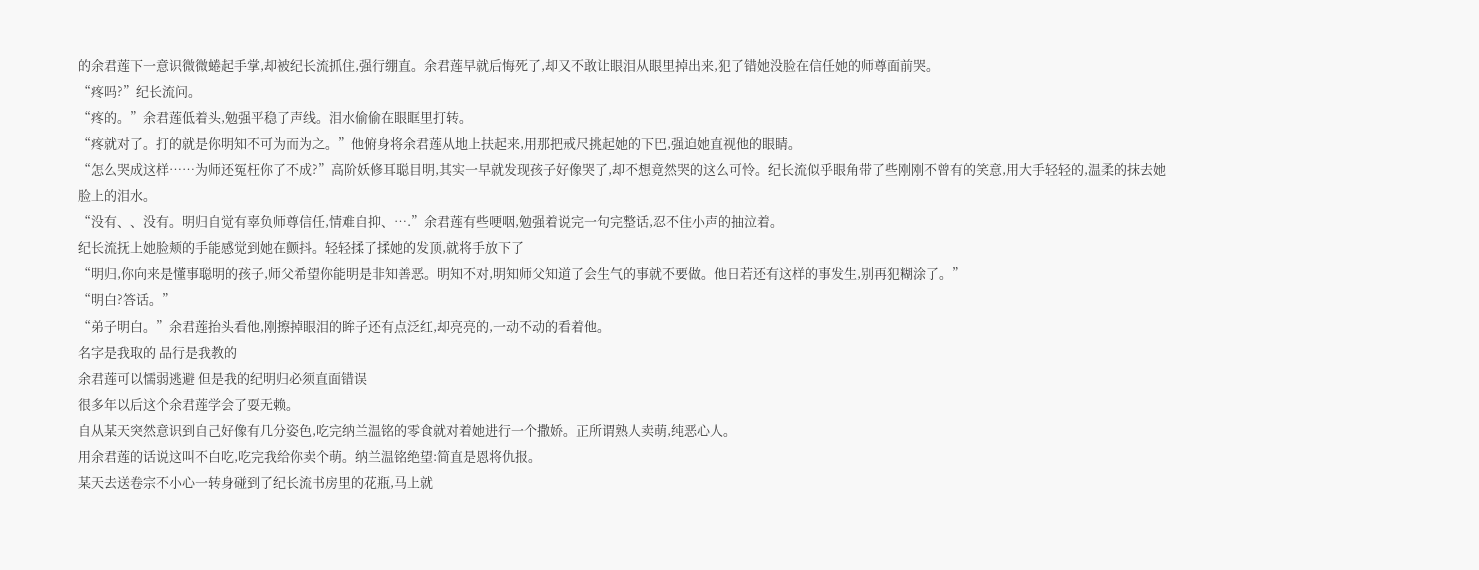的余君莲下一意识微微蜷起手掌,却被纪长流抓住,强行绷直。余君莲早就后悔死了,却又不敢让眼泪从眼里掉出来,犯了错她没脸在信任她的师尊面前哭。
“疼吗?”纪长流问。
“疼的。”余君莲低着头,勉强平稳了声线。泪水偷偷在眼眶里打转。
“疼就对了。打的就是你明知不可为而为之。”他俯身将余君莲从地上扶起来,用那把戒尺挑起她的下巴,强迫她直视他的眼睛。
“怎么哭成这样……为师还冤枉你了不成?”高阶妖修耳聪目明,其实一早就发现孩子好像哭了,却不想竟然哭的这么可怜。纪长流似乎眼角带了些刚刚不曾有的笑意,用大手轻轻的,温柔的抹去她脸上的泪水。
“没有、、没有。明归自觉有辜负师尊信任,情难自抑、….”余君莲有些哽咽,勉强着说完一句完整话,忍不住小声的抽泣着。
纪长流抚上她脸颊的手能感觉到她在颤抖。轻轻揉了揉她的发顶,就将手放下了
“明归,你向来是懂事聪明的孩子,师父希望你能明是非知善恶。明知不对,明知师父知道了会生气的事就不要做。他日若还有这样的事发生,别再犯糊涂了。”
“明白?答话。”
“弟子明白。”余君莲抬头看他,刚擦掉眼泪的眸子还有点泛红,却亮亮的,一动不动的看着他。
名字是我取的 品行是我教的
余君莲可以懦弱逃避 但是我的纪明归必须直面错误
很多年以后这个余君莲学会了耍无赖。
自从某天突然意识到自己好像有几分姿色,吃完纳兰温铭的零食就对着她进行一个撒娇。正所谓熟人卖萌,纯恶心人。
用余君莲的话说这叫不白吃,吃完我给你卖个萌。纳兰温铭绝望:简直是恩将仇报。
某天去送卷宗不小心一转身碰到了纪长流书房里的花瓶,马上就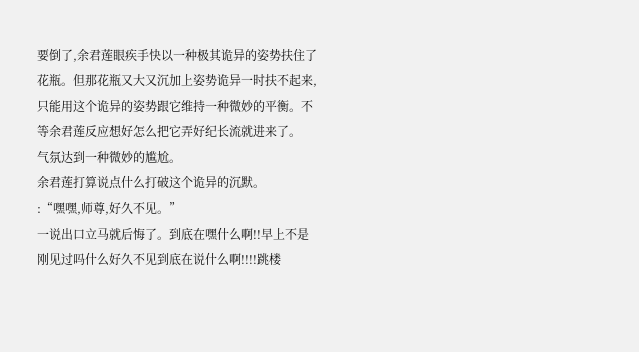要倒了,余君莲眼疾手快以一种极其诡异的姿势扶住了花瓶。但那花瓶又大又沉加上姿势诡异一时扶不起来,只能用这个诡异的姿势跟它维持一种微妙的平衡。不等余君莲反应想好怎么把它弄好纪长流就进来了。
气氛达到一种微妙的尴尬。
余君莲打算说点什么打破这个诡异的沉默。
:“嘿嘿,师尊,好久不见。”
一说出口立马就后悔了。到底在嘿什么啊!!早上不是刚见过吗什么好久不见到底在说什么啊!!!!跳楼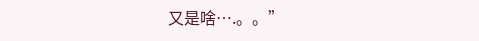又是啥….。。”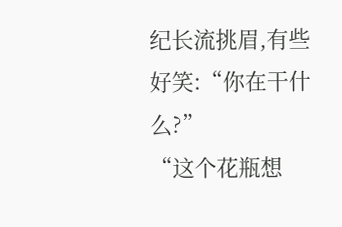纪长流挑眉,有些好笑:“你在干什么?”
“这个花瓶想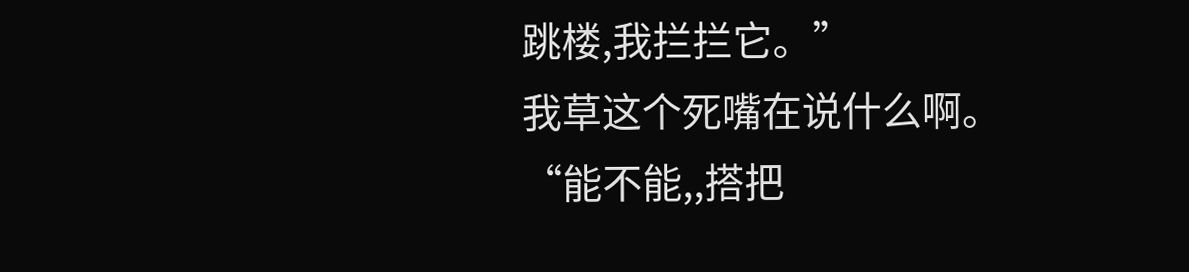跳楼,我拦拦它。”
我草这个死嘴在说什么啊。
“能不能,,搭把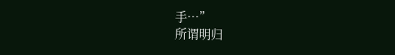手…”
所谓明归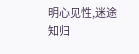明心见性,迷途知归